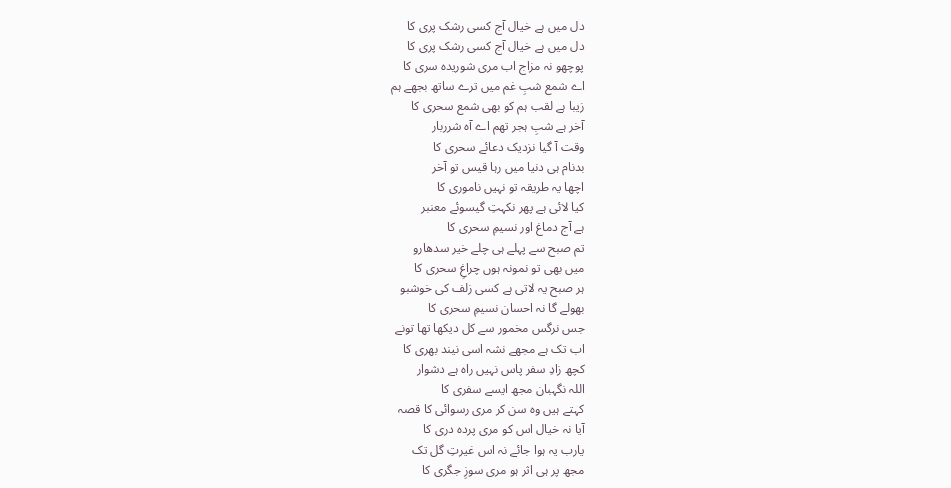دل میں ہے خیال آج کسی رشک پری کا
دل میں ہے خیال آج کسی رشک پری کا
پوچھو نہ مزاج اب مری شوریدہ سری کا
اے شمع شبِ غم میں ترے ساتھ بجھے ہم
زیبا ہے لقب ہم کو بھی شمع سحری کا
آخر ہے شبِ ہجر تھم اے آہ شرربار
وقت آ گیا نزدیک دعائے سحری کا
بدنام ہی دنیا میں رہا قیس تو آخر
اچھا یہ طریقہ تو نہیں ناموری کا
کیا لائی ہے پھر نکہتِ گیسوئے معنبر
ہے آج دماغ اور نسیمِ سحری کا
تم صبح سے پہلے ہی چلے خیر سدھارو
میں بھی تو نمونہ ہوں چراغِ سحری کا
ہر صبح یہ لاتی ہے کسی زلف کی خوشبو
بھولے گا نہ احسان نسیمِ سحری کا
جس نرگس مخمور سے کل دیکھا تھا تونے
اب تک ہے مجھے نشہ اسی نیند بھری کا
کچھ زادِ سفر پاس نہیں راہ ہے دشوار
اللہ نگہبان مجھ ایسے سفری کا
کہتے ہیں وہ سن کر مری رسوائی کا قصہ
آیا نہ خیال اس کو مری پردہ دری کا
یارب یہ ہوا جائے نہ اس غیرتِ گل تک
مجھ پر ہی اثر ہو مری سوزِ جگری کا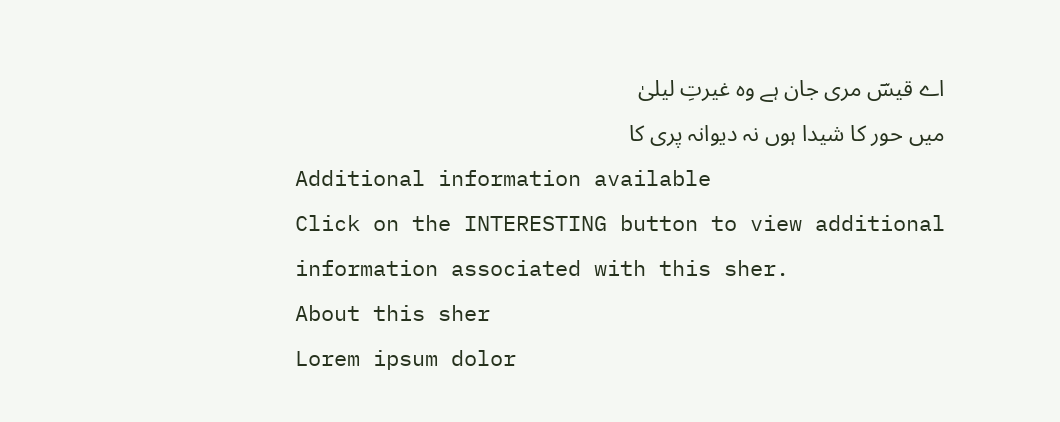اے قیسؔ مری جان ہے وہ غیرتِ لیلیٰ
میں حور کا شیدا ہوں نہ دیوانہ پری کا
Additional information available
Click on the INTERESTING button to view additional information associated with this sher.
About this sher
Lorem ipsum dolor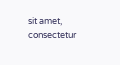sit amet, consectetur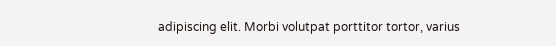adipiscing elit. Morbi volutpat porttitor tortor, varius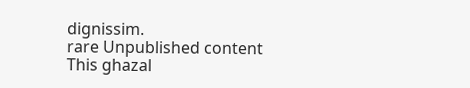dignissim.
rare Unpublished content
This ghazal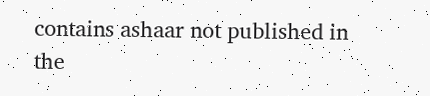contains ashaar not published in the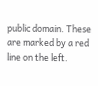public domain. These are marked by a red line on the left.